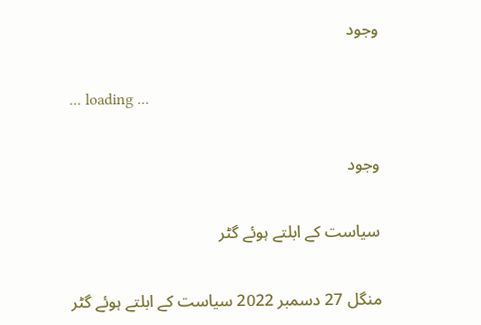وجود

... loading ...

وجود

سیاست کے ابلتے ہوئے گٹر

منگل 27 دسمبر 2022 سیاست کے ابلتے ہوئے گٹر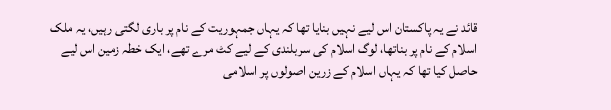قائد نے یہ پاکستان اس لیے نہیں بنایا تھا کہ یہاں جمہوریت کے نام پر باری لگتی رہیں، یہ ملک اسلام کے نام پر بناتھا، لوگ اسلام کی سربلندی کے لیے کٹ مرے تھے، ایک خطہ زمین اس لیے حاصل کیا تھا کہ یہاں اسلام کے زرین اصولوں پر اسلامی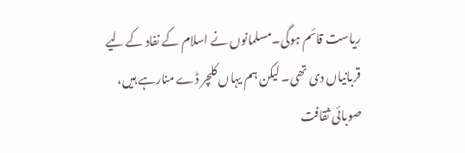ریاست قائم ہوگی۔مسلمانوں نے اسلام کے نفاد کے لیے قربانیاں دی تھی۔ لیکن ہم یہاں کلچر ڈے منارہے ہیں، صوبائی ثقافت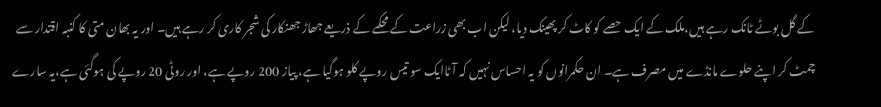کے گل بوٹے ٹانک رہے ہیں،ملک کے ایک حصے کو کاٹ کر پھینک دیا، لیکن اب بھی زراعت کے محکمے کے ذریعے جھاڑ جھنکار کی شجر کاری کر رہے ہیں۔ اور یہ بھان متی کا کنبہ اقتدار سے چمٹ کر اپنے حلوے مانڈے میں مصرف ہے۔ ان حکمرانوں کو یہ احساس نہیں کہ آٹاایک سو تیس روپے کلو ہوگیا ہے، پیاز 200 روپے ہے، اور روٹی 20 روپے کی ہوگئی ہے،یہ سارے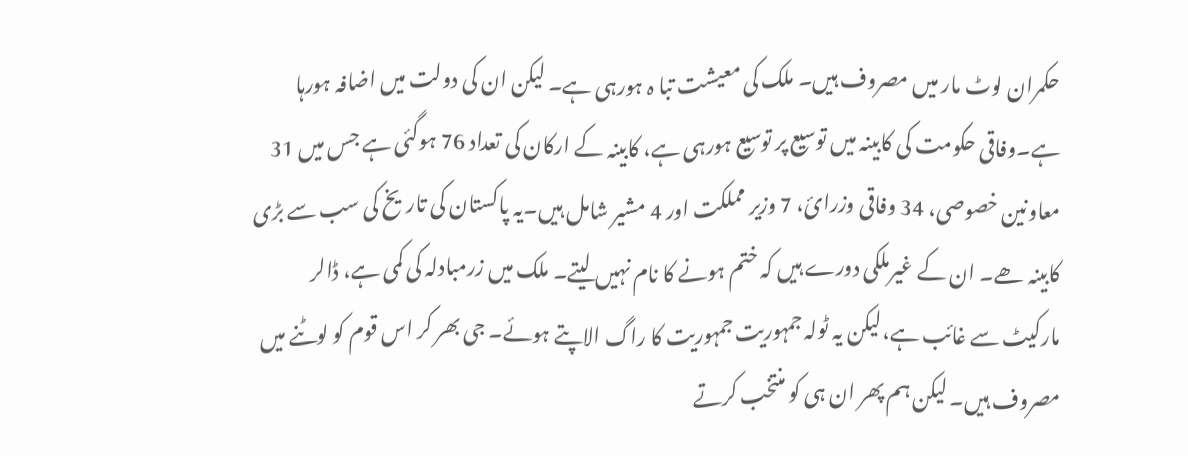حکمران لوٹ مار میں مصروف ہیں۔ ملک کی معیشت تبا ہ ہورہی ہے۔ لیکن ان کی دولت میں اضافہ ہورہا ہے۔وفاقی حکومت کی کابینہ میں توسیع پر توسیع ہورہی ہے، کابینہ کے ارکان کی تعداد 76 ہوگئی ہے جس میں 31 معاونین خصوصی، 34 وفاقی وزرائ، 7 وزیر مملکت اور 4 مشیر شامل ہیں۔یہ پاکستان کی تاریخ کی سب سے بڑی کابینہ ھے۔ ان کے غیرملکی دورے ہیں کہ ختم ہونے کا نام نہیں لیتے۔ ملک میں زرمبادلہ کی کمی ہے، ڈالر مارکیٹ سے غائب ہے،لیکن یہ ٹولہ جمہوریت جمہوریت کا راگ الاپتے ہوئے۔ جی بھر کر اس قوم کو لوٹنے میں مصروف ہیں۔ لیکن ہم پھر ان ہی کو منتخب کرتے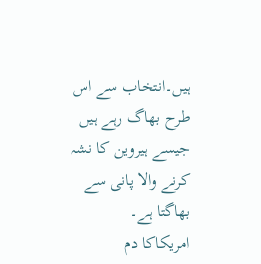ہیں۔انتخاب سے اس طرح بھاگ رہے ہیں جیسے ہیروین کا نشہ کرنے والا پانی سے بھاگتا ہے۔
امریکاکا دم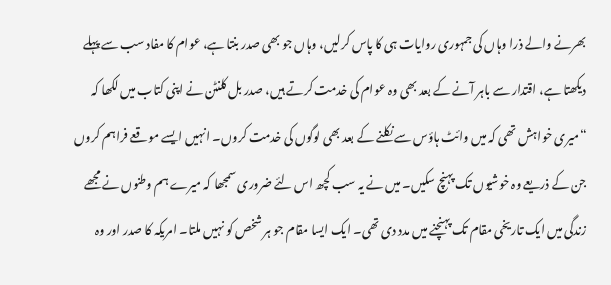بھرنے والے ذرا وہاں کی جمہوری روایات ہی کا پاس کرلیں، وہاں جو بھی صدر بنتا ہے، عوام کا مفاد سب سے پہلے دیکھتا ہے، اقتدار سے باہر آنے کے بعد بھی وہ عوام کی خدمت کرتے ہیں، صدر بل کلنٹن نے اپنی کتاب میں لکھا کہ “میری خواہش تھی کہ میں وائٹ ہاؤس سے نکلنے کے بعد بھی لوگوں کی خدمت کروں۔ انہیں ایسے موقعے فراہم کروں جن کے ذریعے وہ خوشیوں تک پہنچ سکیں۔ میں نے یہ سب کچھ اس لئے ضروری سمجھا کہ میرے ہم وطنوں نے مجھے زندگی میں ایک تاریخی مقام تک پہنچنے میں مدد دی تھی۔ ایک ایسا مقام جو ہر شخص کو نہیں ملتا۔ امریکہ کا صدر اور وہ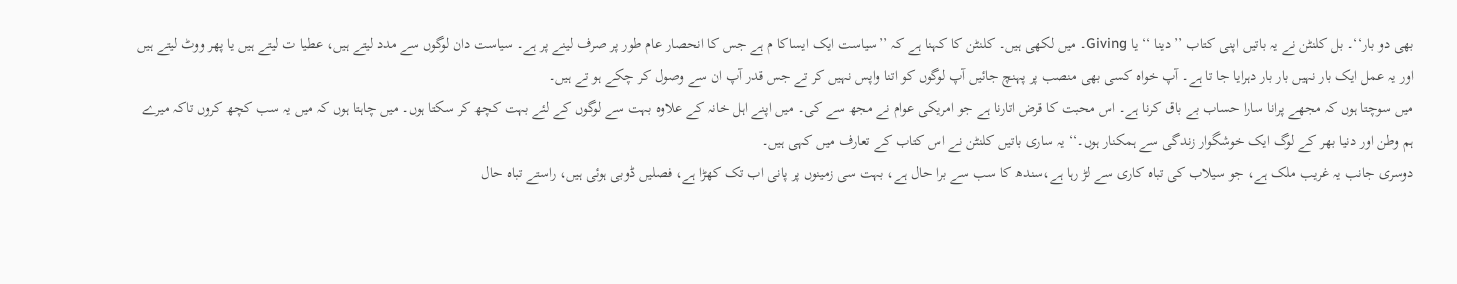بھی دو بار‘‘۔ بل کلنٹن نے یہ باتیں اپنی کتاب ’’دینا ‘‘ یا Giving۔ میں لکھی ہیں۔ کلنٹن کا کہنا ہے کہ ’’سیاست ایک ایساکا م ہے جس کا انحصار عام طور پر صرف لینے پر ہے۔ سیاست دان لوگوں سے مدد لیتے ہیں، عطیا ت لیتے ہیں یا پھر ووٹ لیتے ہیں اور یہ عمل ایک بار نہیں بار بار دہرایا جا تا ہے۔ آپ خواہ کسی بھی منصب پر پہنچ جائیں آپ لوگوں کو اتنا واپس نہیں کر تے جس قدر آپ ان سے وصول کر چکے ہو تے ہیں۔
میں سوچتا ہوں کہ مجھے پرانا سارا حساب بے باق کرنا ہے۔ اس محبت کا قرض اتارنا ہے جو امریکی عوام نے مجھ سے کی۔ میں اپنے اہل خانہ کے علاوہ بہت سے لوگوں کے لئے بہت کچھ کر سکتا ہوں۔ میں چاہتا ہوں کہ میں یہ سب کچھ کروں تاکہ میرے ہم وطن اور دنیا بھر کے لوگ ایک خوشگوار زندگی سے ہمکنار ہوں۔‘‘ یہ ساری باتیں کلنٹن نے اس کتاب کے تعارف میں کہی ہیں۔
دوسری جانب یہ غریب ملک ہے، جو سیلاب کی تباہ کاری سے لڑ رہا ہے،سندھ کا سب سے برا حال ہے، بہت سی زمینوں پر پانی اب تک کھڑا ہے، فصلیں ڈوبی ہوئی ہیں، راستے تباہ حال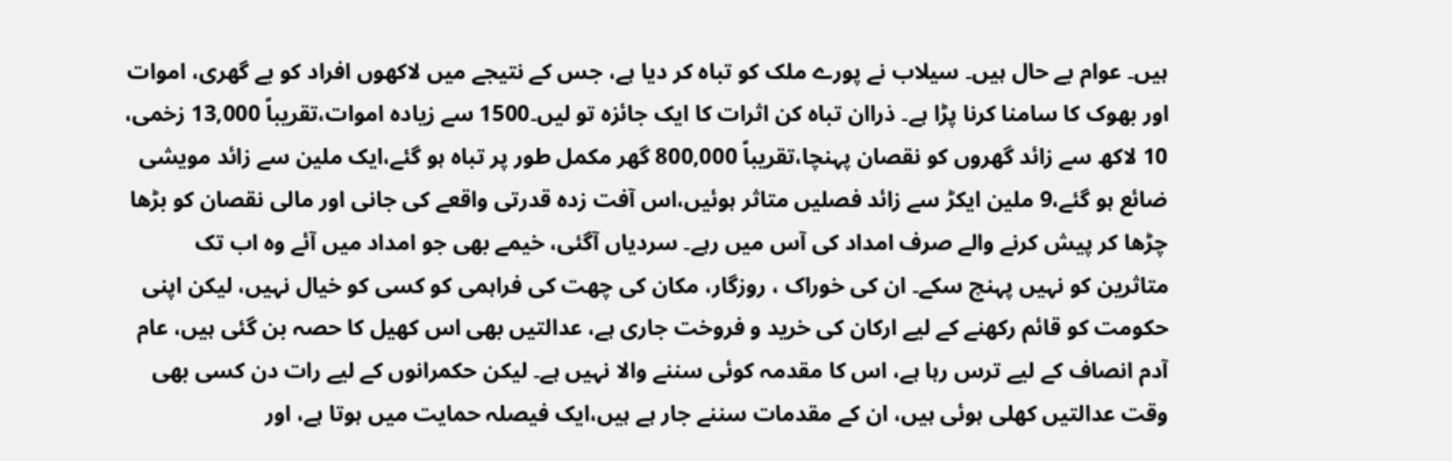ہیں۔ عوام بے حال ہیں۔ سیلاب نے پورے ملک کو تباہ کر دیا ہے، جس کے نتیجے میں لاکھوں افراد کو بے گھری، اموات اور بھوک کا سامنا کرنا پڑا ہے۔ ذراان تباہ کن اثرات کا ایک جائزہ تو لیں۔1500 سے زیادہ اموات،تقریباً 13,000 زخمی، 10 لاکھ سے زائد گھروں کو نقصان پہنچا،تقریباً 800,000 گھر مکمل طور پر تباہ ہو گئے،ایک ملین سے زائد مویشی ضائع ہو گئے،9 ملین ایکڑ سے زائد فصلیں متاثر ہوئیں،اس آفت زدہ قدرتی واقعے کی جانی اور مالی نقصان کو بڑھا چڑھا کر پیش کرنے والے صرف امداد کی آس میں رہے۔ سردیاں آگئی، خیمے بھی جو امداد میں آئے وہ اب تک متاثرین کو نہیں پہنچ سکے۔ ان کی خوراک ، روزگار، مکان کی چھت کی فراہمی کو کسی کو خیال نہیں، لیکن اپنی حکومت کو قائم رکھنے کے لیے ارکان کی خرید و فروخت جاری ہے، عدالتیں بھی اس کھیل کا حصہ بن گئی ہیں، عام آدم انصاف کے لیے ترس رہا ہے، اس کا مقدمہ کوئی سننے والا نہیں ہے۔ لیکن حکمرانوں کے لیے رات دن کسی بھی وقت عدالتیں کھلی ہوئی ہیں، ان کے مقدمات سننے جار ہے ہیں،ایک فیصلہ حمایت میں ہوتا ہے، اور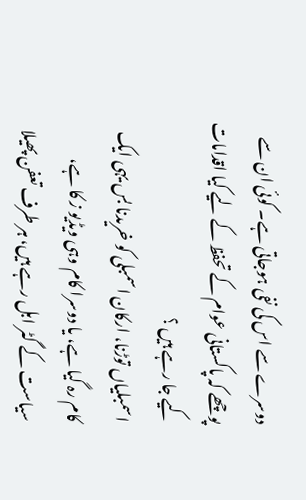دوسرے سے اس کی نفی ہوجاتی ہے۔ کوئی ان سے پوچھے کہ پاکستانی عوام کے تحفظ کے لیے کیا اقدامات کیے جا رہے ہیں ؟
اسمبلیاں توڑنا، ارکان اسمبلی کو خریدنا بس یہی ایک کام رہ گیا ہے، یا دوسرا کام وہی ویڈیو ز کا ہے، سیاست کے گٹر ابل رہے ہیں، ہر طرف تعفن پھیلا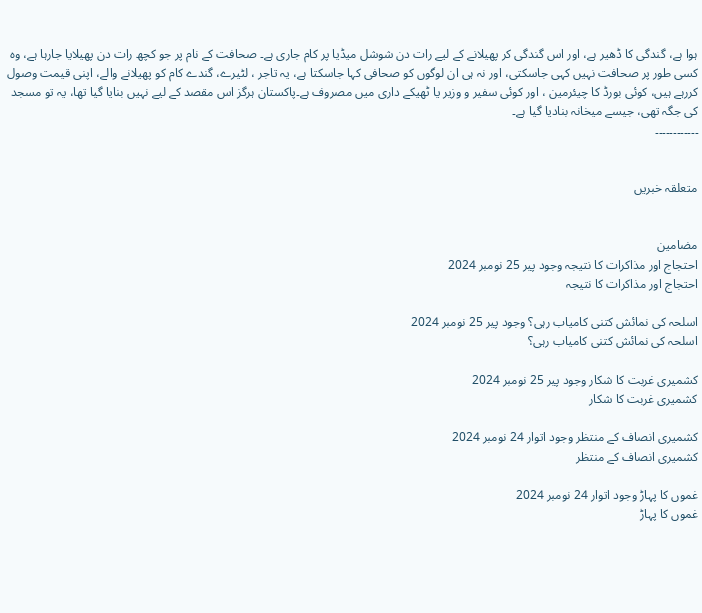ہوا ہے، گندگی کا ڈھیر ہے، اور اس گندگی کر پھیلانے کے لیے رات دن شوشل میڈیا پر کام جاری ہے۔ صحافت کے نام پر جو کچھ رات دن پھیلایا جارہا ہے، وہ کسی طور پر صحافت نہیں کہی جاسکتی، اور نہ ہی ان لوگوں کو صحافی کہا جاسکتا ہے، یہ تاجر ، لٹیرے، گندے کام کو پھیلانے والے، اپنی قیمت وصول کررہے ہیں، کوئی بورڈ کا چیئرمین ، اور کوئی سفیر و وزیر یا ٹھیکے داری میں مصروف ہے۔پاکستان ہرگز اس مقصد کے لیے نہیں بنایا گیا تھا، یہ تو مسجد کی جگہ تھی، جیسے میخانہ بنادیا گیا ہے۔
۔۔۔۔۔۔۔۔۔۔۔۔


متعلقہ خبریں


مضامین
احتجاج اور مذاکرات کا نتیجہ وجود پیر 25 نومبر 2024
احتجاج اور مذاکرات کا نتیجہ

اسلحہ کی نمائش کتنی کامیاب رہی؟ وجود پیر 25 نومبر 2024
اسلحہ کی نمائش کتنی کامیاب رہی؟

کشمیری غربت کا شکار وجود پیر 25 نومبر 2024
کشمیری غربت کا شکار

کشمیری انصاف کے منتظر وجود اتوار 24 نومبر 2024
کشمیری انصاف کے منتظر

غموں کا پہاڑ وجود اتوار 24 نومبر 2024
غموں کا پہاڑ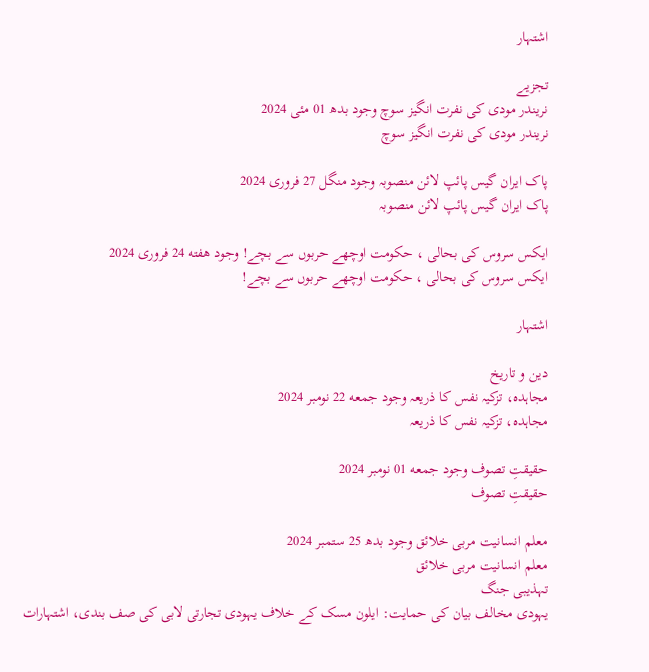اشتہار

تجزیے
نریندر مودی کی نفرت انگیز سوچ وجود بدھ 01 مئی 2024
نریندر مودی کی نفرت انگیز سوچ

پاک ایران گیس پائپ لائن منصوبہ وجود منگل 27 فروری 2024
پاک ایران گیس پائپ لائن منصوبہ

ایکس سروس کی بحالی ، حکومت اوچھے حربوں سے بچے! وجود هفته 24 فروری 2024
ایکس سروس کی بحالی ، حکومت اوچھے حربوں سے بچے!

اشتہار

دین و تاریخ
مجاہدہ، تزکیہ نفس کا ذریعہ وجود جمعه 22 نومبر 2024
مجاہدہ، تزکیہ نفس کا ذریعہ

حقیقتِ تصوف وجود جمعه 01 نومبر 2024
حقیقتِ تصوف

معلم انسانیت مربی خلائق وجود بدھ 25 ستمبر 2024
معلم انسانیت مربی خلائق
تہذیبی جنگ
یہودی مخالف بیان کی حمایت: ایلون مسک کے خلاف یہودی تجارتی لابی کی صف بندی، اشتہارات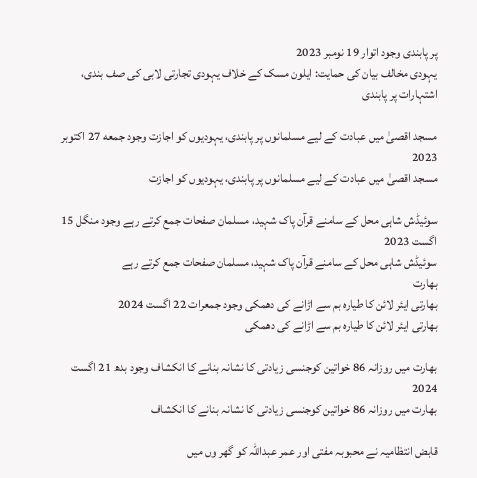پر پابندی وجود اتوار 19 نومبر 2023
یہودی مخالف بیان کی حمایت: ایلون مسک کے خلاف یہودی تجارتی لابی کی صف بندی، اشتہارات پر پابندی

مسجد اقصیٰ میں عبادت کے لیے مسلمانوں پر پابندی، یہودیوں کو اجازت وجود جمعه 27 اکتوبر 2023
مسجد اقصیٰ میں عبادت کے لیے مسلمانوں پر پابندی، یہودیوں کو اجازت

سوئیڈش شاہی محل کے سامنے قرآن پاک شہید، مسلمان صفحات جمع کرتے رہے وجود منگل 15 اگست 2023
سوئیڈش شاہی محل کے سامنے قرآن پاک شہید، مسلمان صفحات جمع کرتے رہے
بھارت
بھارتی ایئر لائن کا طیارہ بم سے اڑانے کی دھمکی وجود جمعرات 22 اگست 2024
بھارتی ایئر لائن کا طیارہ بم سے اڑانے کی دھمکی

بھارت میں روزانہ 86 خواتین کوجنسی زیادتی کا نشانہ بنانے کا انکشاف وجود بدھ 21 اگست 2024
بھارت میں روزانہ 86 خواتین کوجنسی زیادتی کا نشانہ بنانے کا انکشاف

قابض انتظامیہ نے محبوبہ مفتی اور عمر عبداللہ کو گھر وں میں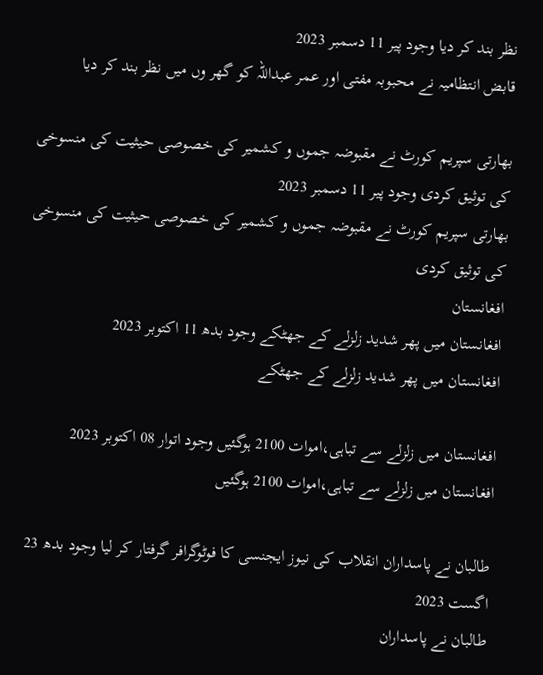نظر بند کر دیا وجود پیر 11 دسمبر 2023
قابض انتظامیہ نے محبوبہ مفتی اور عمر عبداللہ کو گھر وں میں نظر بند کر دیا

بھارتی سپریم کورٹ نے مقبوضہ جموں و کشمیر کی خصوصی حیثیت کی منسوخی کی توثیق کردی وجود پیر 11 دسمبر 2023
بھارتی سپریم کورٹ نے مقبوضہ جموں و کشمیر کی خصوصی حیثیت کی منسوخی کی توثیق کردی
افغانستان
افغانستان میں پھر شدید زلزلے کے جھٹکے وجود بدھ 11 اکتوبر 2023
افغانستان میں پھر شدید زلزلے کے جھٹکے

افغانستان میں زلزلے سے تباہی،اموات 2100 ہوگئیں وجود اتوار 08 اکتوبر 2023
افغانستان میں زلزلے سے تباہی،اموات 2100 ہوگئیں

طالبان نے پاسداران انقلاب کی نیوز ایجنسی کا فوٹوگرافر گرفتار کر لیا وجود بدھ 23 اگست 2023
طالبان نے پاسداران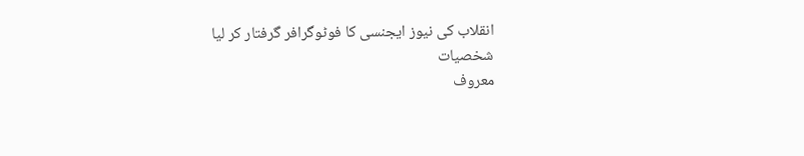انقلاب کی نیوز ایجنسی کا فوٹوگرافر گرفتار کر لیا
شخصیات
معروف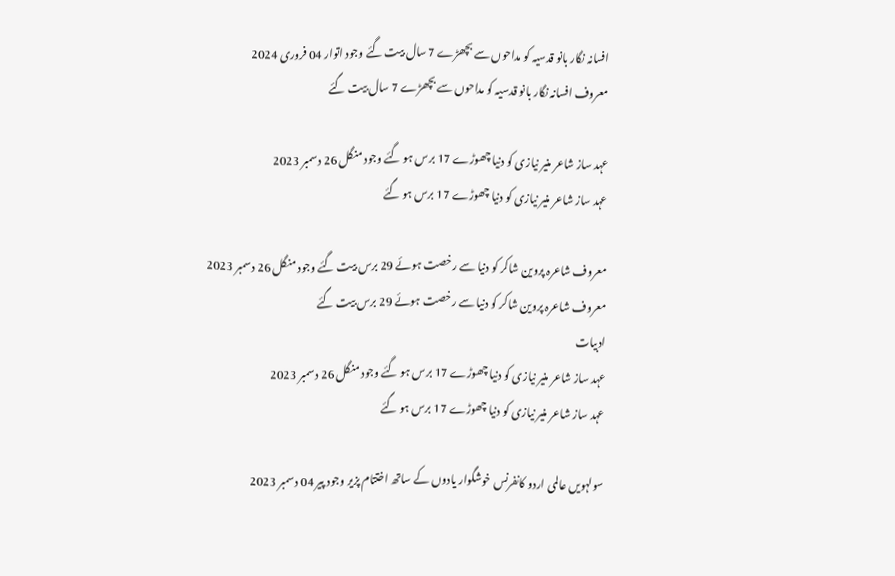افسانہ نگار بانو قدسیہ کو مداحوں سے بچھڑے 7 سال بیت گئے وجود اتوار 04 فروری 2024
معروف افسانہ نگار بانو قدسیہ کو مداحوں سے بچھڑے 7 سال بیت گئے

عہد ساز شاعر منیر نیازی کو دنیا چھوڑے 17 برس ہو گئے وجود منگل 26 دسمبر 2023
عہد ساز شاعر منیر نیازی کو دنیا چھوڑے 17 برس ہو گئے

معروف شاعرہ پروین شاکر کو دنیا سے رخصت ہوئے 29 برس بیت گئے وجود منگل 26 دسمبر 2023
معروف شاعرہ پروین شاکر کو دنیا سے رخصت ہوئے 29 برس بیت گئے
ادبیات
عہد ساز شاعر منیر نیازی کو دنیا چھوڑے 17 برس ہو گئے وجود منگل 26 دسمبر 2023
عہد ساز شاعر منیر نیازی کو دنیا چھوڑے 17 برس ہو گئے

سولہویں عالمی اردو کانفرنس خوشگوار یادوں کے ساتھ اختتام پزیر وجود پیر 04 دسمبر 2023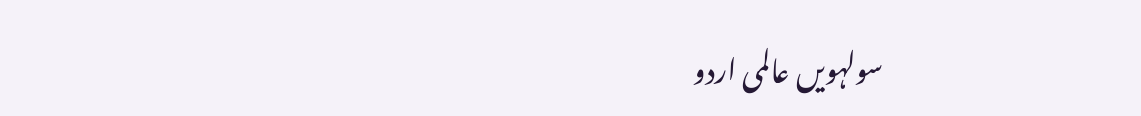سولہویں عالمی اردو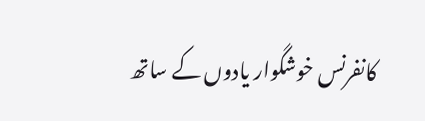کانفرنس خوشگوار یادوں کے ساتھ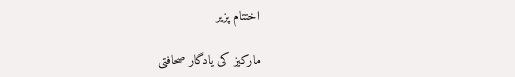اختتام پزیر

مارکیز کی یادگار صحافتی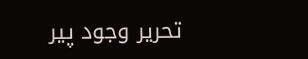تحریر وجود پیر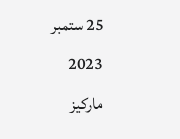25 ستمبر 2023
مارکیز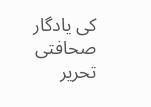کی یادگار صحافتی تحریر